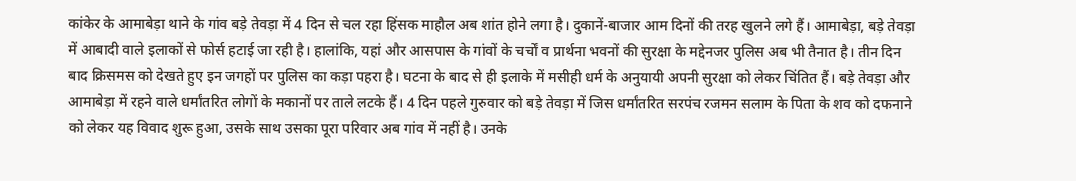कांकेर के आमाबेड़ा थाने के गांव बड़े तेवड़ा में 4 दिन से चल रहा हिंसक माहौल अब शांत होने लगा है। दुकानें-बाजार आम दिनों की तरह खुलने लगे हैं। आमाबेड़ा, बड़े तेवड़ा में आबादी वाले इलाकों से फोर्स हटाई जा रही है। हालांकि, यहां और आसपास के गांवों के चर्चों व प्रार्थना भवनों की सुरक्षा के मद्देनजर पुलिस अब भी तैनात है। तीन दिन बाद क्रिसमस को देखते हुए इन जगहों पर पुलिस का कड़ा पहरा है। घटना के बाद से ही इलाके में मसीही धर्म के अनुयायी अपनी सुरक्षा को लेकर चिंतित हैं। बड़े तेवड़ा और आमाबेड़ा में रहने वाले धर्मांतरित लोगों के मकानों पर ताले लटके हैं। 4 दिन पहले गुरुवार को बड़े तेवड़ा में जिस धर्मांतरित सरपंच रजमन सलाम के पिता के शव को दफनाने को लेकर यह विवाद शुरू हुआ, उसके साथ उसका पूरा परिवार अब गांव में नहीं है। उनके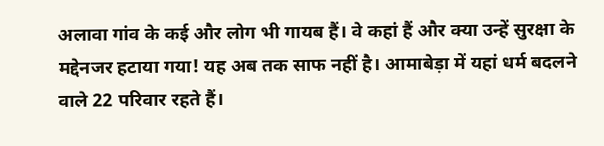अलावा गांव के कई और लोग भी गायब हैं। वे कहां हैं और क्या उन्हें सुरक्षा के मद्देनजर हटाया गया! यह अब तक साफ नहीं है। आमाबेड़ा में यहां धर्म बदलने वाले 22 परिवार रहते हैं।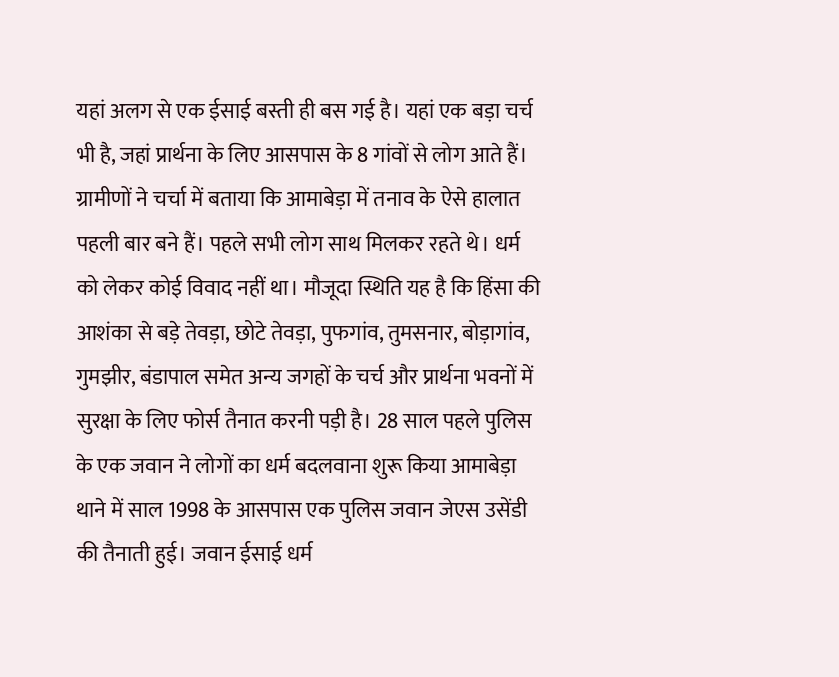यहां अलग से एक ईसाई बस्ती ही बस गई है। यहां एक बड़ा चर्च भी है, जहां प्रार्थना के लिए आसपास के 8 गांवों से लोग आते हैं। ग्रामीणों ने चर्चा में बताया कि आमाबेड़ा में तनाव के ऐसे हालात पहली बार बने हैं। पहले सभी लोग साथ मिलकर रहते थे। धर्म को लेकर कोई विवाद नहीं था। मौजूदा स्थिति यह है कि हिंसा की आशंका से बड़े तेवड़ा, छोटे तेवड़ा, पुफगांव, तुमसनार, बोड़ागांव, गुमझीर, बंडापाल समेत अन्य जगहों के चर्च और प्रार्थना भवनों में सुरक्षा के लिए फोर्स तैनात करनी पड़ी है। 28 साल पहले पुलिस के एक जवान ने लोगों का धर्म बदलवाना शुरू किया आमाबेड़ा थाने में साल 1998 के आसपास एक पुलिस जवान जेएस उसेंडी की तैनाती हुई। जवान ईसाई धर्म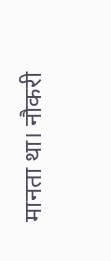मानता था। नौकरी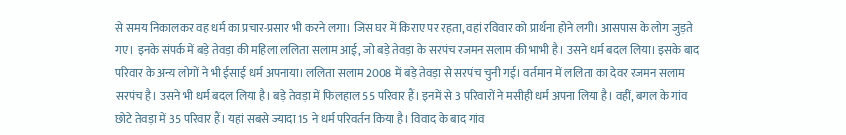से समय निकालकर वह धर्म का प्रचार-प्रसार भी करने लगा। जिस घर में किराए पर रहता, वहां रविवार को प्रार्थना होने लगी। आसपास के लोग जुड़ते गए। इनके संपर्क में बड़े तेवड़ा की महिला ललिता सलाम आई, जो बड़े तेवड़ा के सरपंच रजमन सलाम की भाभी है। उसने धर्म बदल लिया। इसके बाद परिवार के अन्य लोगों ने भी ईसाई धर्म अपनाया। ललिता सलाम 2008 में बड़े तेवड़ा से सरपंच चुनी गई। वर्तमान में ललिता का देवर रजमन सलाम सरपंच है। उसने भी धर्म बदल लिया है। बड़े तेवड़ा में फिलहाल 55 परिवार हैं। इनमें से 3 परिवारों ने मसीही धर्म अपना लिया है। वहीं, बगल के गांव छोटे तेवड़ा में 35 परिवार हैं। यहां सबसे ज्यादा 15 ने धर्म परिवर्तन किया है। विवाद के बाद गांव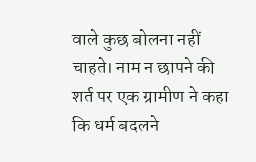वाले कुछ बोलना नहीं चाहते। नाम न छापने की शर्त पर एक ग्रामीण ने कहा कि धर्म बदलने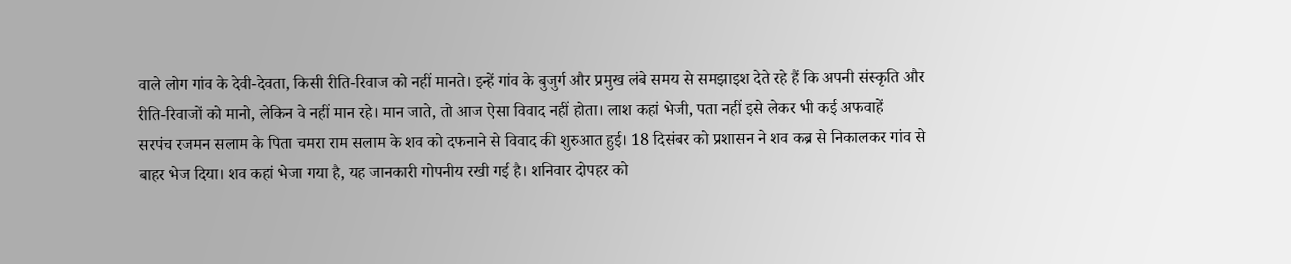वाले लोग गांव के देवी-देवता, किसी रीति-रिवाज को नहीं मानते। इन्हें गांव के बुजुर्ग और प्रमुख लंबे समय से समझाइश देते रहे हैं कि अपनी संस्कृति और रीति-रिवाजों को मानो, लेकिन वे नहीं मान रहे। मान जाते, तो आज ऐसा विवाद नहीं होता। लाश कहां भेजी, पता नहीं इसे लेकर भी कई अफवाहें
सरपंच रजमन सलाम के पिता चमरा राम सलाम के शव को दफनाने से विवाद की शुरुआत हुई। 18 दिसंबर को प्रशासन ने शव कब्र से निकालकर गांव से बाहर भेज दिया। शव कहां भेजा गया है, यह जानकारी गोपनीय रखी गई है। शनिवार दोपहर को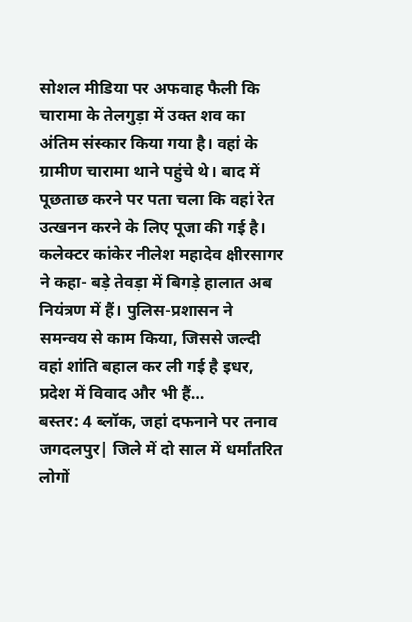सोशल मीडिया पर अफवाह फैली कि चारामा के तेलगुड़ा में उक्त शव का अंतिम संस्कार किया गया है। वहां के ग्रामीण चारामा थाने पहुंचे थे। बाद में पूछताछ करने पर पता चला कि वहां रेत उत्खनन करने के लिए पूजा की गई है। कलेक्टर कांकेर नीलेश महादेव क्षीरसागर ने कहा- बड़े तेवड़ा में बिगड़े हालात अब नियंत्रण में हैं। पुलिस-प्रशासन ने समन्वय से काम किया, जिससे जल्दी वहां शांति बहाल कर ली गई है इधर, प्रदेश में विवाद और भी हैं…
बस्तर: 4 ब्लॉक, जहां दफनाने पर तनाव
जगदलपुर| जिले में दो साल में धर्मांतरित लोगों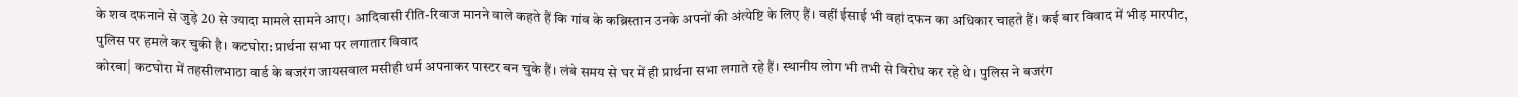के शव दफनाने से जुड़े 20 से ज्यादा मामले सामने आए। आदिवासी रीति-रिवाज मानने वाले कहते हैं कि गांव के कब्रिस्तान उनके अपनों की अंत्येष्टि के लिए हैं। वहीं ईसाई भी वहां दफन का अधिकार चाहते हैं। कई बार विवाद में भीड़ मारपीट, पुलिस पर हमले कर चुकी है। कटघोरा: प्रार्थना सभा पर लगातार विवाद
कोरबा| कटघोरा में तहसीलभाठा वार्ड के बजरंग जायसवाल मसीही धर्म अपनाकर पास्टर बन चुके हैं। लंबे समय से घर में ही प्रार्थना सभा लगाते रहे हैं। स्थानीय लोग भी तभी से विरोध कर रहे थे। पुलिस ने बजरंग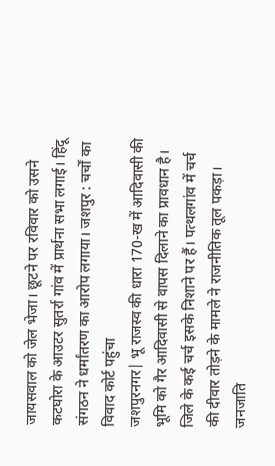जायसवाल को जेल भेजा। छूटने पर रविवार को उसने कटघोरा के आउटर सुतर्रा गांव में प्रार्थना सभा लगाई। हिंदू संगठन ने धर्मांतरण का आरोप लगाया। जशपुर : चर्चों का विवाद कोर्ट पहुंचा
जशपुरनगर| भू राजस्व की धारा 170-ख में आदिवासी की भूमि को गैर आदिवासी से वापस दिलाने का प्रावधान है। जिले के कई चर्च इसके निशाने पर हैं। पत्थलगांव में चर्च की दीवार तोड़ने के मामले ने राजनीतिक तूल पकड़ा। जनजाति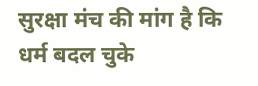सुरक्षा मंच की मांग है कि धर्म बदल चुके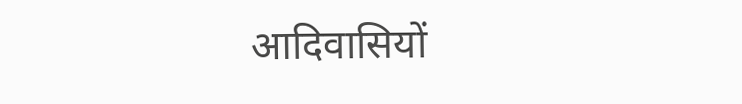आदिवासियों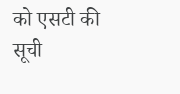को एसटी की सूची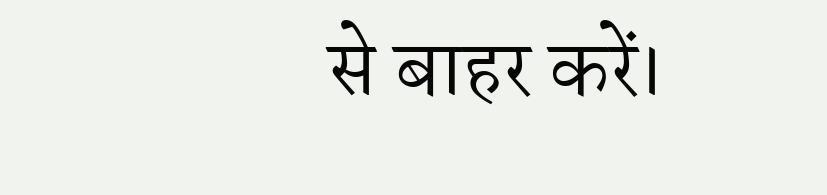से बाहर करें।